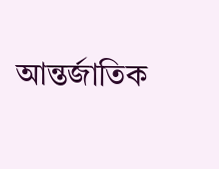আন্তর্জাতিক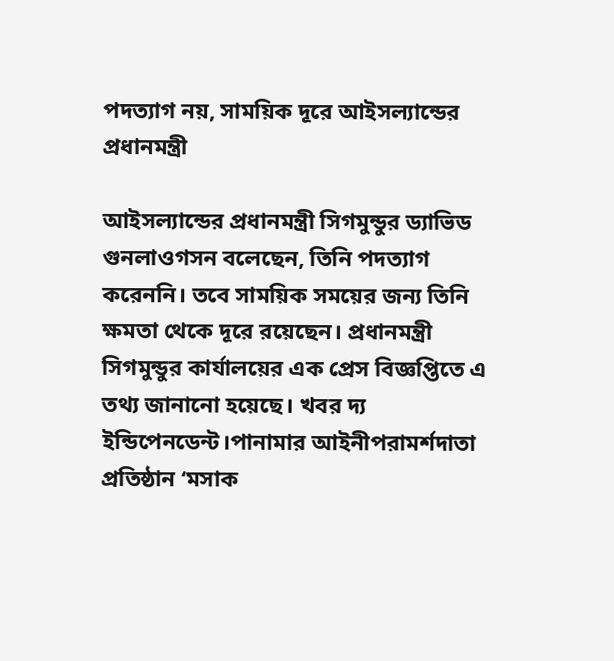পদত্যাগ নয়, সাময়িক দূরে আইসল্যান্ডের প্রধানমন্ত্রী

আইসল্যান্ডের প্রধানমন্ত্রী সিগমুন্ডুর ড্যাভিড গুনলাওগসন বলেছেন, তিনি পদত্যাগ করেননি। তবে সাময়িক সময়ের জন্য তিনি ক্ষমতা থেকে দূরে রয়েছেন। প্রধানমন্ত্রী সিগমুন্ডুর কার্যালয়ের এক প্রেস বিজ্ঞপ্তিতে এ তথ্য জানানো হয়েছে। খবর দ্য ইন্ডিপেনডেন্ট।পানামার আইনীপরামর্শদাতা প্রতিষ্ঠান ‘মসাক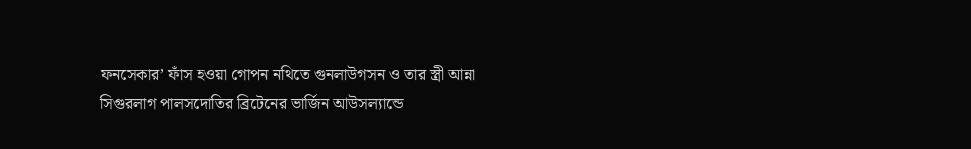ফনসেকার’ ফাঁস হওয়া গোপন নথিতে গুনলাউগসন ও তার স্ত্রী আন্না সিগুরলাগ পালসদোতির ব্রিটেনের ভার্জিন আউসল্যান্ডে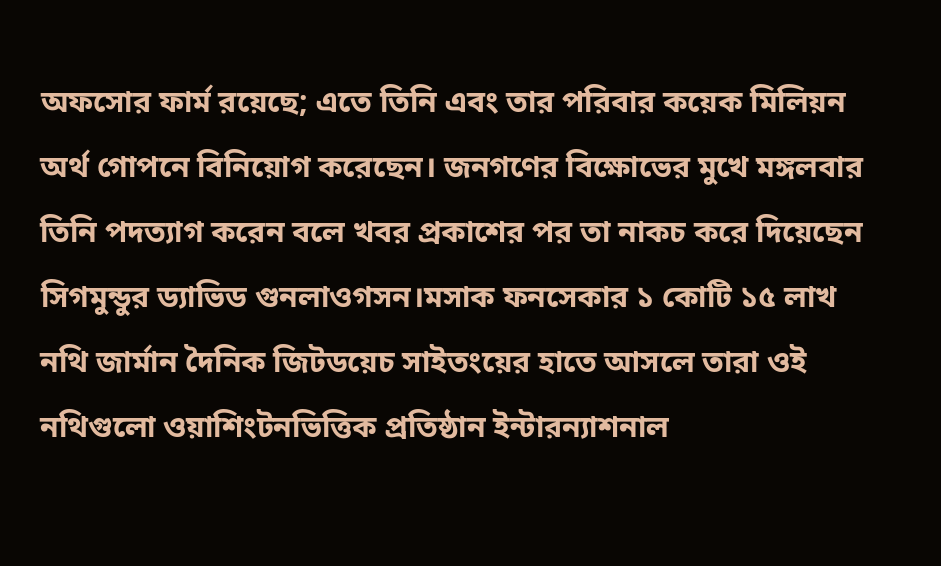অফসোর ফার্ম রয়েছে; এতে তিনি এবং তার পরিবার কয়েক মিলিয়ন অর্থ গোপনে বিনিয়োগ করেছেন। জনগণের বিক্ষোভের মুখে মঙ্গলবার তিনি পদত্যাগ করেন বলে খবর প্রকাশের পর তা নাকচ করে দিয়েছেন সিগমুন্ডুর ড্যাভিড গুনলাওগসন।মসাক ফনসেকার ১ কোটি ১৫ লাখ নথি জার্মান দৈনিক জিটডয়েচ সাইতংয়ের হাতে আসলে তারা ওই নথিগুলো ওয়াশিংটনভিত্তিক প্রতিষ্ঠান ইন্টারন্যাশনাল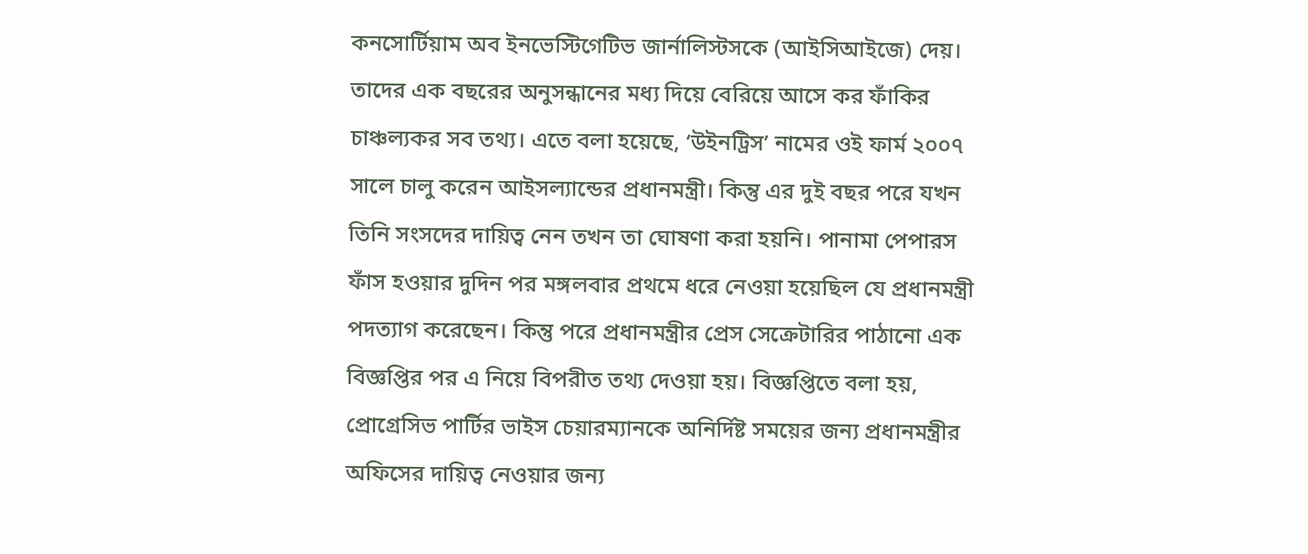কনসোর্টিয়াম অব ইনভেস্টিগেটিভ জার্নালিস্টসকে (আইসিআইজে) দেয়। তাদের এক বছরের অনুসন্ধানের মধ্য দিয়ে বেরিয়ে আসে কর ফাঁকির চাঞ্চল্যকর সব তথ্য। এতে বলা হয়েছে, ‘উইনট্রিস’ নামের ওই ফার্ম ২০০৭ সালে চালু করেন আইসল্যান্ডের প্রধানমন্ত্রী। কিন্তু এর দুই বছর পরে যখন তিনি সংসদের দায়িত্ব নেন তখন তা ঘোষণা করা হয়নি। পানামা পেপারস ফাঁস হওয়ার দুদিন পর মঙ্গলবার প্রথমে ধরে নেওয়া হয়েছিল যে প্রধানমন্ত্রী পদত্যাগ করেছেন। কিন্তু পরে প্রধানমন্ত্রীর প্রেস সেক্রেটারির পাঠানো এক বিজ্ঞপ্তির পর এ নিয়ে বিপরীত তথ্য দেওয়া হয়। বিজ্ঞপ্তিতে বলা হয়, প্রোগ্রেসিভ পার্টির ভাইস চেয়ারম্যানকে অনির্দিষ্ট সময়ের জন্য প্রধানমন্ত্রীর অফিসের দায়িত্ব নেওয়ার জন্য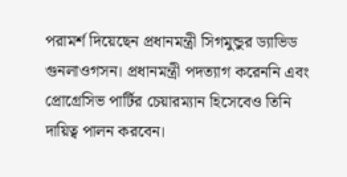পরামর্শ দিয়েছেন প্রধানমন্ত্রী সিগমুন্ডুর ড্যাভিড গুনলাওগসন। প্রধানমন্ত্রী পদত্যাগ করেননি এবং প্রোগ্রেসিভ পার্টির চেয়ারম্যান হিসেবেও তিনি দায়িত্ব পালন করবেন।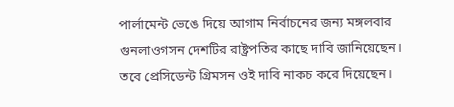পার্লামেন্ট ভেঙে দিয়ে আগাম নির্বাচনের জন্য মঙ্গলবার গুনলাওগসন দেশটির রাষ্ট্রপতির কাছে দাবি জানিয়েছেন। তবে প্রেসিডেন্ট গ্রিমসন ওই দাবি নাকচ করে দিয়েছেন।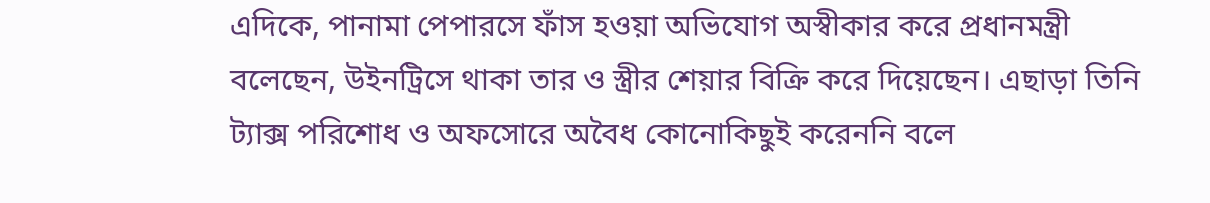এদিকে, পানামা পেপারসে ফাঁস হওয়া অভিযোগ অস্বীকার করে প্রধানমন্ত্রী বলেছেন, উইনট্রিসে থাকা তার ও স্ত্রীর শেয়ার বিক্রি করে দিয়েছেন। এছাড়া তিনি ট্যাক্স পরিশোধ ও অফসোরে অবৈধ কোনোকিছুই করেননি বলে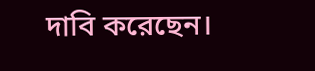দাবি করেছেন।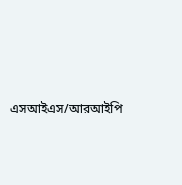এসআইএস/আরআইপি